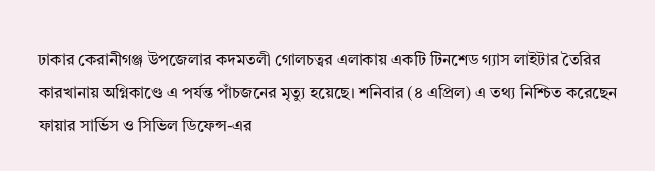ঢাকার কেরানীগঞ্জ উপজেলার কদমতলী গোলচত্বর এলাকায় একটি টিনশেড গ্যাস লাইটার তৈরির কারখানায় অগ্নিকাণ্ডে এ পর্যন্ত পাঁচজনের মৃত্যু হয়েছে। শনিবার (৪ এপ্রিল) এ তথ্য নিশ্চিত করেছেন ফায়ার সার্ভিস ও সিভিল ডিফেন্স-এর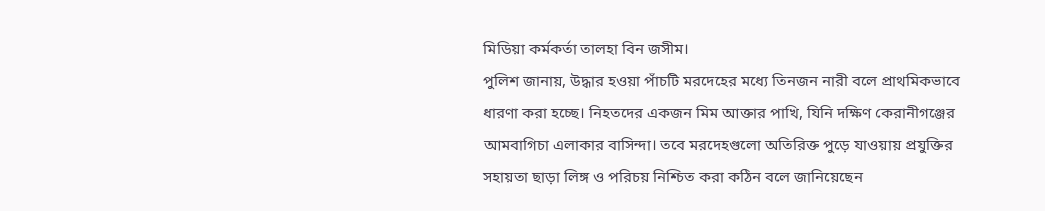মিডিয়া কর্মকর্তা তালহা বিন জসীম।
পুলিশ জানায়, উদ্ধার হওয়া পাঁচটি মরদেহের মধ্যে তিনজন নারী বলে প্রাথমিকভাবে ধারণা করা হচ্ছে। নিহতদের একজন মিম আক্তার পাখি, যিনি দক্ষিণ কেরানীগঞ্জের আমবাগিচা এলাকার বাসিন্দা। তবে মরদেহগুলো অতিরিক্ত পুড়ে যাওয়ায় প্রযুক্তির সহায়তা ছাড়া লিঙ্গ ও পরিচয় নিশ্চিত করা কঠিন বলে জানিয়েছেন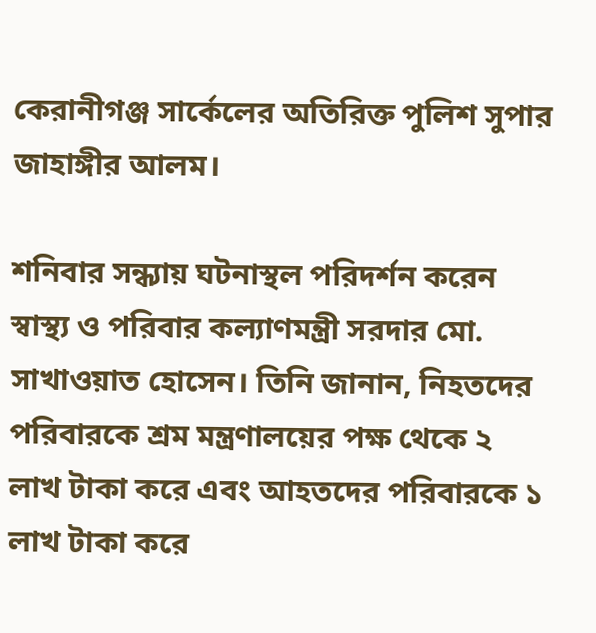কেরানীগঞ্জ সার্কেলের অতিরিক্ত পুলিশ সুপার জাহাঙ্গীর আলম।

শনিবার সন্ধ্যায় ঘটনাস্থল পরিদর্শন করেন স্বাস্থ্য ও পরিবার কল্যাণমন্ত্রী সরদার মো. সাখাওয়াত হোসেন। তিনি জানান, নিহতদের পরিবারকে শ্রম মন্ত্রণালয়ের পক্ষ থেকে ২ লাখ টাকা করে এবং আহতদের পরিবারকে ১ লাখ টাকা করে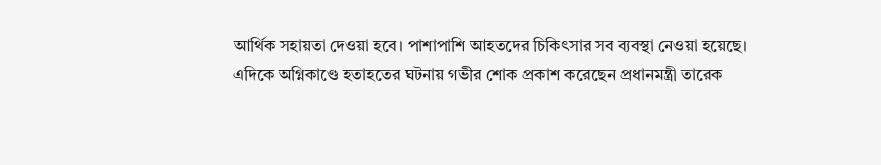আর্থিক সহায়তা দেওয়া হবে। পাশাপাশি আহতদের চিকিৎসার সব ব্যবস্থা নেওয়া হয়েছে।
এদিকে অগ্নিকাণ্ডে হতাহতের ঘটনায় গভীর শোক প্রকাশ করেছেন প্রধানমন্ত্রী তারেক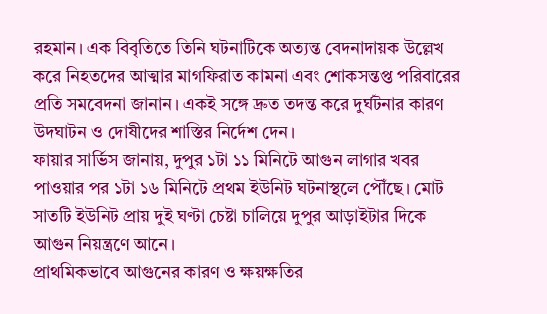রহমান। এক বিবৃতিতে তিনি ঘটনাটিকে অত্যন্ত বেদনাদায়ক উল্লেখ করে নিহতদের আত্মার মাগফিরাত কামনা এবং শোকসন্তপ্ত পরিবারের প্রতি সমবেদনা জানান। একই সঙ্গে দ্রুত তদন্ত করে দুর্ঘটনার কারণ উদঘাটন ও দোষীদের শাস্তির নির্দেশ দেন।
ফায়ার সার্ভিস জানায়, দুপুর ১টা ১১ মিনিটে আগুন লাগার খবর পাওয়ার পর ১টা ১৬ মিনিটে প্রথম ইউনিট ঘটনাস্থলে পৌঁছে। মোট সাতটি ইউনিট প্রায় দুই ঘণ্টা চেষ্টা চালিয়ে দুপুর আড়াইটার দিকে আগুন নিয়ন্ত্রণে আনে।
প্রাথমিকভাবে আগুনের কারণ ও ক্ষয়ক্ষতির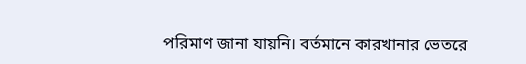পরিমাণ জানা যায়নি। বর্তমানে কারখানার ভেতরে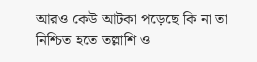আরও কেউ আটকা পড়েছে কি না তা নিশ্চিত হতে তল্লাশি ও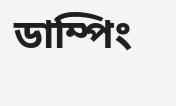ডাম্পিং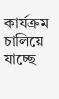কার্যক্রম চালিয়ে যাচ্ছে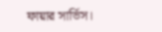ফায়ার সার্ভিস।